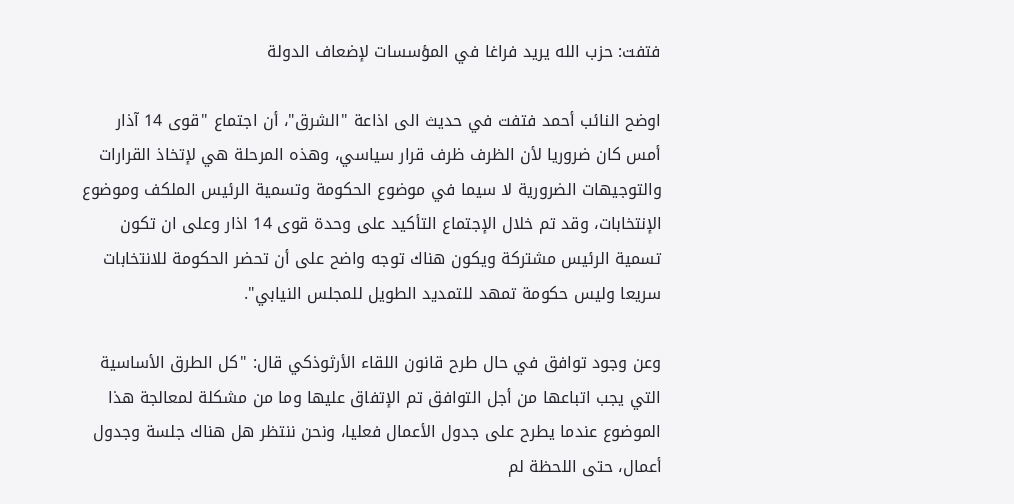فتفت: حزب الله يريد فراغا في المؤسسات لإضعاف الدولة

اوضح النائب أحمد فتفت في حديث الى اذاعة "الشرق"، أن اجتماع "قوى 14 آذار أمس كان ضروريا لأن الظرف ظرف قرار سياسي، وهذه المرحلة هي لإتخاذ القرارات والتوجيهات الضرورية لا سيما في موضوع الحكومة وتسمية الرئيس الملكف وموضوع الإنتخابات، وقد تم خلال الإجتماع التأكيد على وحدة قوى 14 اذار وعلى ان تكون تسمية الرئيس مشتركة ويكون هناك توجه واضح على أن تحضر الحكومة للانتخابات سريعا وليس حكومة تمهد للتمديد الطويل للمجلس النيابي".

وعن وجود توافق في حال طرح قانون اللقاء الأرثوذكي قال: "كل الطرق الأساسية التي يجب اتباعها من أجل التوافق تم الإتفاق عليها وما من مشكلة لمعالجة هذا الموضوع عندما يطرح على جدول الأعمال فعليا، ونحن ننتظر هل هناك جلسة وجدول أعمال، حتى اللحظة لم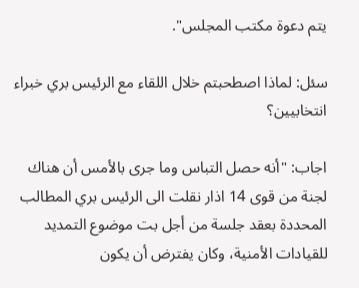يتم دعوة مكتب المجلس".

سئل: لماذا اصطحبتم خلال اللقاء مع الرئيس بري خبراء انتخابيين؟

اجاب: "أنه حصل التباس وما جرى بالأمس أن هناك لجنة من قوى 14 اذار نقلت الى الرئيس بري المطالب المحددة بعقد جلسة من أجل بت موضوع التمديد للقيادات الأمنية، وكان يفترض أن يكون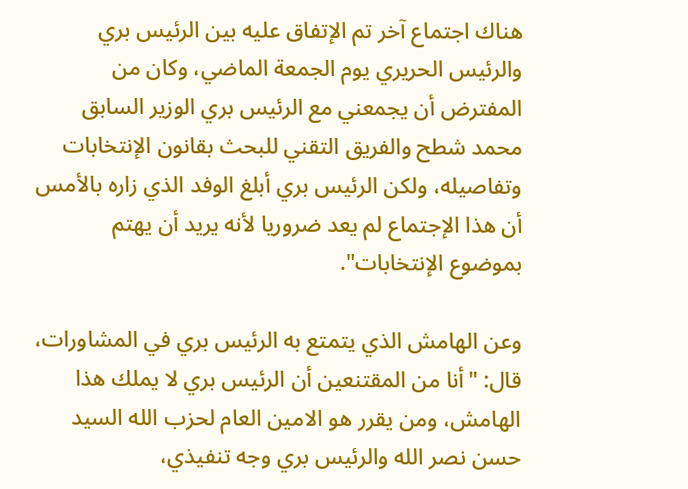هناك اجتماع آخر تم الإتفاق عليه بين الرئيس بري والرئيس الحريري يوم الجمعة الماضي، وكان من المفترض أن يجمعني مع الرئيس بري الوزير السابق محمد شطح والفريق التقني للبحث بقانون الإنتخابات وتفاصيله، ولكن الرئيس بري أبلغ الوفد الذي زاره بالأمس أن هذا الإجتماع لم يعد ضروريا لأنه يريد أن يهتم بموضوع الإنتخابات".

وعن الهامش الذي يتمتع به الرئيس بري في المشاورات، قال: "أنا من المقتنعين أن الرئيس بري لا يملك هذا الهامش، ومن يقرر هو الامين العام لحزب الله السيد حسن نصر الله والرئيس بري وجه تنفيذي،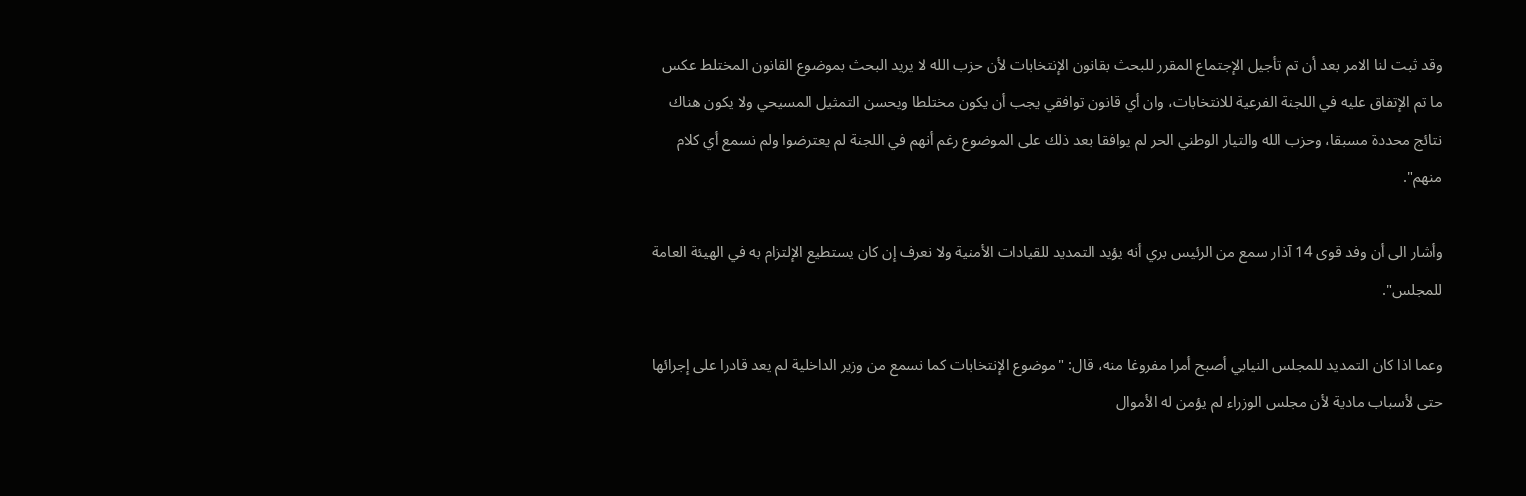وقد ثبت لنا الامر بعد أن تم تأجيل الإجتماع المقرر للبحث بقانون الإنتخابات لأن حزب الله لا يريد البحث بموضوع القانون المختلط عكس ما تم الإتفاق عليه في اللجنة الفرعية للانتخابات، وان أي قانون توافقي يجب أن يكون مختلطا ويحسن التمثيل المسيحي ولا يكون هناك نتائج محددة مسبقا، وحزب الله والتيار الوطني الحر لم يوافقا بعد ذلك على الموضوع رغم أنهم في اللجنة لم يعترضوا ولم نسمع أي كلام منهم".

وأشار الى أن وفد قوى 14 آذار سمع من الرئيس بري أنه يؤيد التمديد للقيادات الأمنية ولا نعرف إن كان يستطيع الإلتزام به في الهيئة العامة للمجلس".

وعما اذا كان التمديد للمجلس النيابي أصبح أمرا مفروغا منه، قال: "موضوع الإنتخابات كما نسمع من وزير الداخلية لم يعد قادرا على إجرائها حتى لأسباب مادية لأن مجلس الوزراء لم يؤمن له الأموال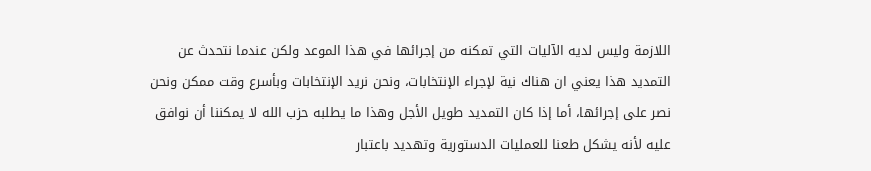اللازمة وليس لديه الآليات التي تمكنه من إجرائها في هذا الموعد ولكن عندما نتحدث عن التمديد هذا يعني ان هناك نية لإجراء الإنتخابات، ونحن نريد الإنتخابات وبأسرع وقت ممكن ونحن نصر على إجرائها، أما إذا كان التمديد طويل الأجل وهذا ما يطلبه حزب الله لا يمكننا أن نوافق عليه لأنه يشكل طعنا للعمليات الدستورية وتهديد باعتبار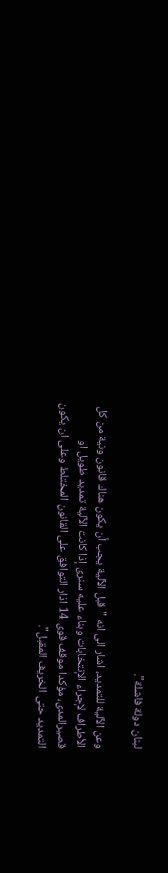لبنان دولة فاشلة".

وعن الآلية للتمديد، اشار الى انه "قبل الآلية يجب أن يكون هناك قانون ونية من كل الأطراف لإجراء الإنتخابات وبناء عليه سنرى إذا كانت الآلية تمديد طويل او قصيرالمدى، مؤكدا موقف قوى 14 اذار التوافق على القانون المختلط وعلى ان يكون التمديد حتى الخريف المقبل".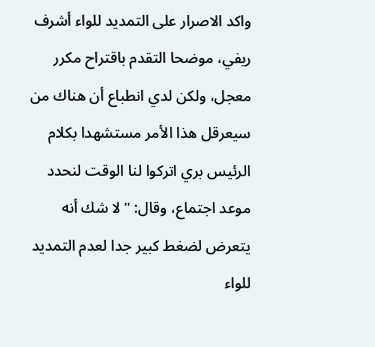واكد الاصرار على التمديد للواء أشرف ريفي، موضحا التقدم باقتراح مكرر معجل، ولكن لدي انطباع أن هناك من سيعرقل هذا الأمر مستشهدا بكلام الرئيس بري اتركوا لنا الوقت لنحدد موعد اجتماع، وقال: "لا شك أنه يتعرض لضغط كبير جدا لعدم التمديد للواء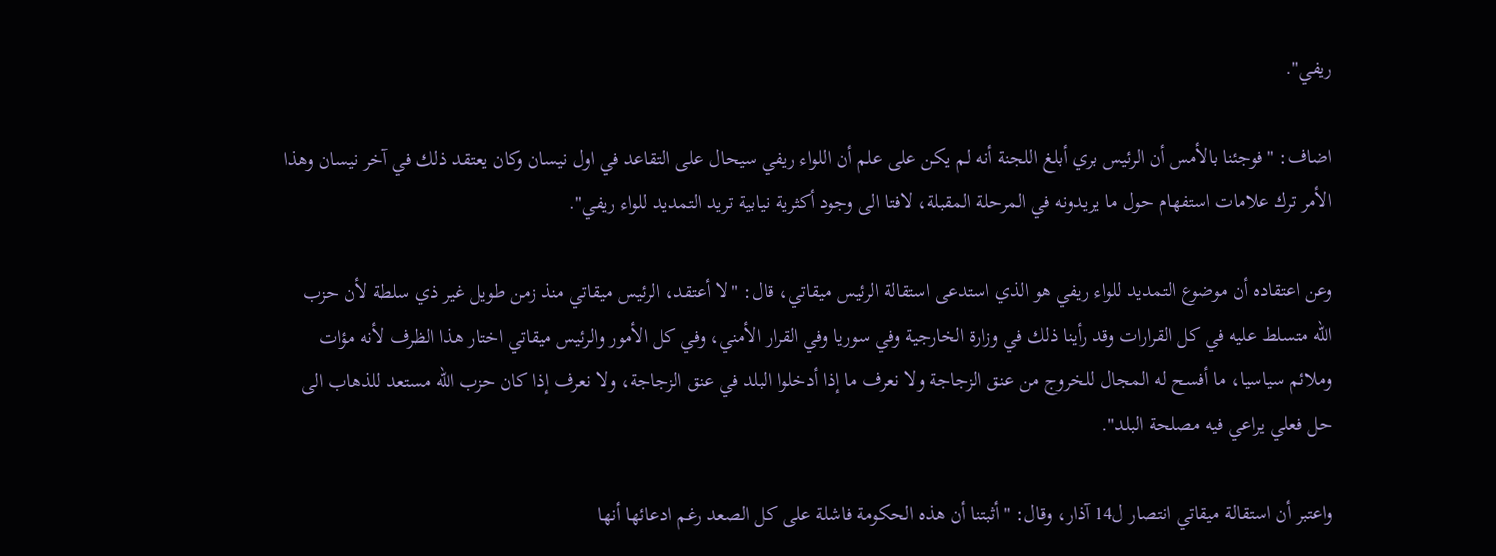ريفي".

اضاف: "فوجئنا بالأمس أن الرئيس بري أبلغ اللجنة أنه لم يكن على علم أن اللواء ريفي سيحال على التقاعد في اول نيسان وكان يعتقد ذلك في آخر نيسان وهذا الأمر ترك علامات استفهام حول ما يريدونه في المرحلة المقبلة، لافتا الى وجود أكثرية نيابية تريد التمديد للواء ريفي".

وعن اعتقاده أن موضوع التمديد للواء ريفي هو الذي استدعى استقالة الرئيس ميقاتي، قال: "لا أعتقد، الرئيس ميقاتي منذ زمن طويل غير ذي سلطة لأن حزب الله متسلط عليه في كل القرارات وقد رأينا ذلك في وزارة الخارجية وفي سوريا وفي القرار الأمني، وفي كل الأمور والرئيس ميقاتي اختار هذا الظرف لأنه مؤات وملائم سياسيا، ما أفسح له المجال للخروج من عنق الزجاجة ولا نعرف ما إذا أدخلوا البلد في عنق الزجاجة، ولا نعرف إذا كان حزب الله مستعد للذهاب الى حل فعلي يراعي فيه مصلحة البلد".

واعتبر أن استقالة ميقاتي انتصار ل14 آذار، وقال: "أثبتنا أن هذه الحكومة فاشلة على كل الصعد رغم ادعائها أنها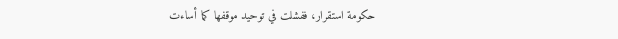حكومة استقرار، ففشلت في توحيد موقفها كما أساءت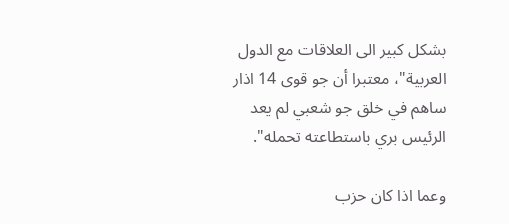بشكل كبير الى العلاقات مع الدول العربية"، معتبرا أن جو قوى 14 اذار ساهم في خلق جو شعبي لم يعد الرئيس بري باستطاعته تحمله".

وعما اذا كان حزب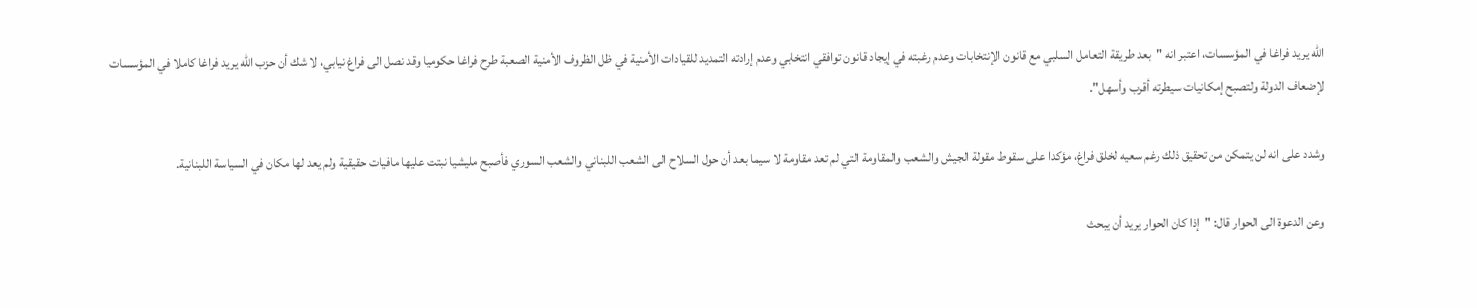الله يريد فراغا في المؤسسات، اعتبر انه "بعد طريقة التعامل السلبي مع قانون الإنتخابات وعدم رغبته في إيجاد قانون توافقي انتخابي وعدم إرادته التمديد للقيادات الأمنية في ظل الظروف الأمنية الصعبة طرح فراغا حكوميا وقد نصل الى فراغ نيابي، لا شك أن حزب الله يريد فراغا كاملا في المؤسسات لإضعاف الدولة ولتصبح إمكانيات سيطرته أقرب وأسهل".

وشدد على انه لن يتمكن من تحقيق ذلك رغم سعيه لخلق فراغ، مؤكدا على سقوط مقولة الجيش والشعب والمقاومة التي لم تعد مقاومة لا سيما بعد أن حول السلاح الى الشعب اللبناني والشعب السوري فأصبح مليشيا نبتت عليها مافيات حقيقية ولم يعد لها مكان في السياسة اللبنانية.

وعن الدعوة الى الحوار قال: "إذا كان الحوار يريد أن يبحث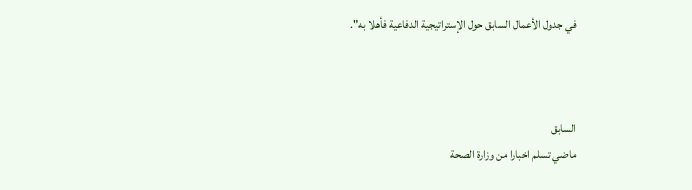في جدول الأعمال السابق حول الإستراتيجية الدفاعية فأهلا به".



السابق
ماضي تسلم اخبارا من وزارة الصحة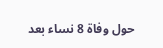حول وفاة 8 نساء بعد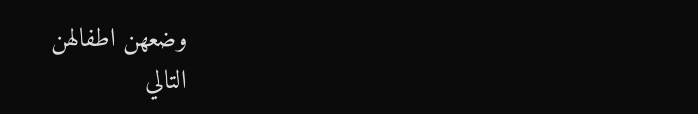وضعهن اطفالهن
التالي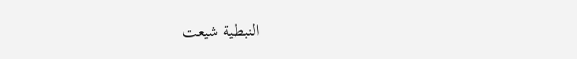النبطية شيعت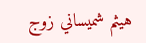هيثم شميساني زوج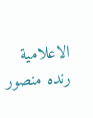الاعلامية رنده منصور